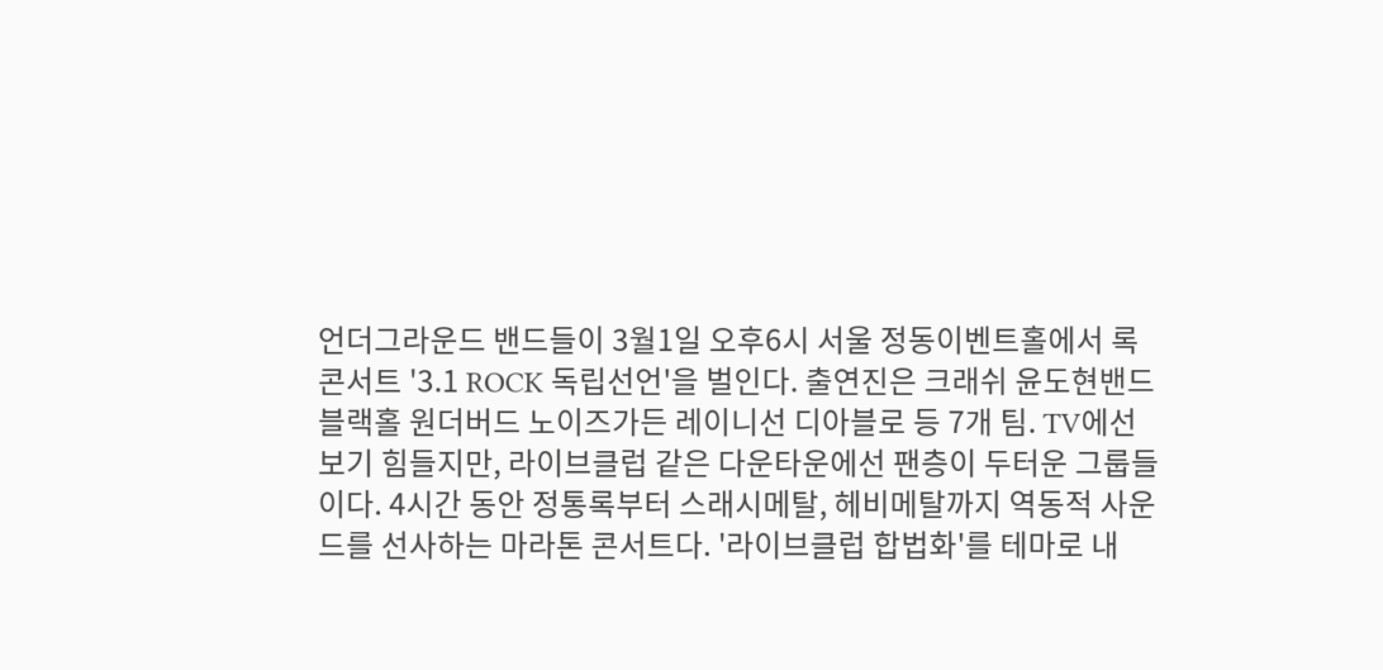언더그라운드 밴드들이 3월1일 오후6시 서울 정동이벤트홀에서 록
콘서트 '3.1 ROCK 독립선언'을 벌인다. 출연진은 크래쉬 윤도현밴드
블랙홀 원더버드 노이즈가든 레이니선 디아블로 등 7개 팀. TV에선
보기 힘들지만, 라이브클럽 같은 다운타운에선 팬층이 두터운 그룹들
이다. 4시간 동안 정통록부터 스래시메탈, 헤비메탈까지 역동적 사운
드를 선사하는 마라톤 콘서트다. '라이브클럽 합법화'를 테마로 내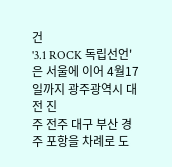건
'3.1 ROCK 독립선언'은 서울에 이어 4월17일까지 광주광역시 대전 진
주 전주 대구 부산 경주 포항을 차례로 도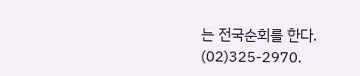는 전국순회를 한다. (02)325-2970.